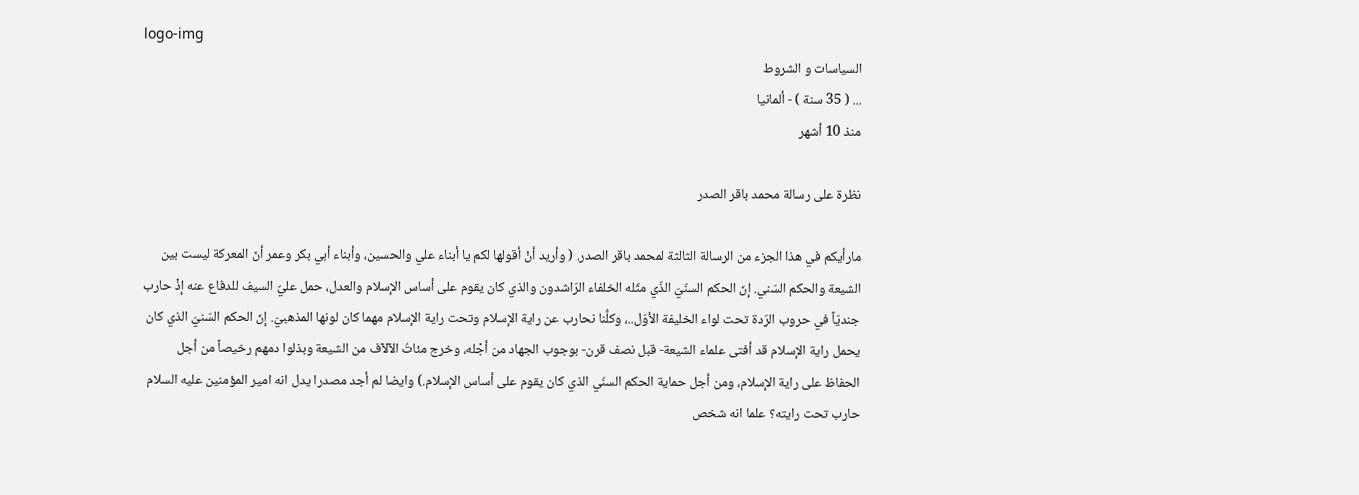logo-img
السیاسات و الشروط
... ( 35 سنة ) - ألمانيا
منذ 10 أشهر

نظرة على رسالة محمد باقر الصدر

مارأيكم في هذا الجزء من الرسالة الثالثة لمحمد باقر الصدر. ( وأريد أنْ أقولها لكم يا أبناء علي والحسين، وأبناء أبي بكر وعمر أنّ المعركة ليست بين الشيعة والحكم السّني. إنّ الحكم السنّيّ الذّي مثّله الخلفاء الرّاشدون والذي كان يقوم على أساس الإسلام والعدل، حمل عليٌ السيف للدفاع عنه إذْ حارب جنديّاً في حروب الرّدة تحت لواء الخليفة الأوّل..، وكلُّنا نحارب عن راية الإسلام وتحت راية الإسلام مهما كان لونها المذهبيّ. إنّ الحكم السّنيّ الذي كان يحمل راية الإسلام قد أفتى علماء الشيعة- قبل نصف قرن- بوجوب الجهاد من أجْله، وخرج مئاتُ الآلآف من الشيعة وبذلوا دمهم رخيصاً من أجل الحفاظ على راية الإسلام، ومن أجل حماية الحكم السنّي الذي كان يقوم على أساس الإسلام.) وايضا لم أجد مصدرا يدل انه امير المؤمنين عليه السلام حارب تحت رايته؟ علما انه شخص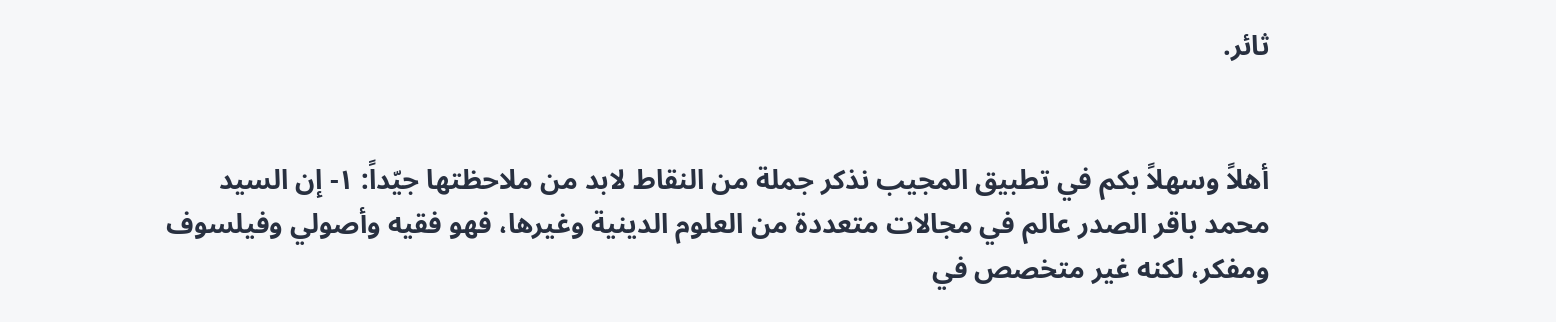ثائر.


أهلاً وسهلاً بكم في تطبيق المجيب نذكر جملة من النقاط لابد من ملاحظتها جيّداً: ١- إن السيد محمد باقر الصدر عالم في مجالات متعددة من العلوم الدينية وغيرها، فهو فقيه وأصولي وفيلسوف ومفكر، لكنه غير متخصص في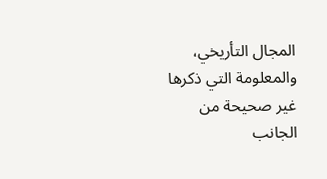المجال التأريخي، والمعلومة التي ذكرها غير صحيحة من الجانب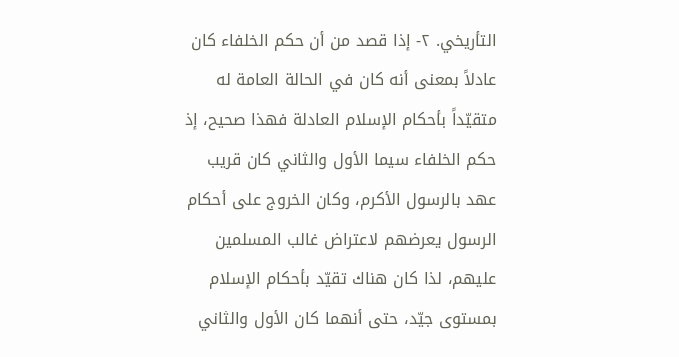التأريخي. ٢- إذا قصد من أن حكم الخلفاء كان عادلاً بمعنى أنه كان في الحالة العامة له متقيّداً بأحكام الإسلام العادلة فهذا صحيح، إذ حكم الخلفاء سيما الأول والثاني كان قريب عهد بالرسول الأكرم، وكان الخروج على أحكام الرسول يعرضهم لاعتراض غالب المسلمين عليهم، لذا كان هناك تقيّد بأحكام الإسلام بمستوى جيّد، حتى أنهما كان الأول والثاني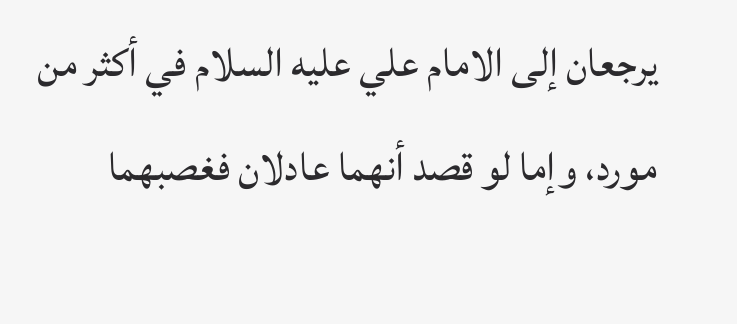يرجعان إلى الامام علي عليه السلام في أكثر من مورد، وإما لو قصد أنهما عادلان فغصبهما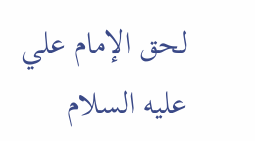لحق الإمام علي عليه السلام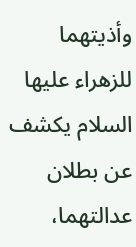وأذيتهما للزهراء عليها السلام يكشف عن بطلان عدالتهما،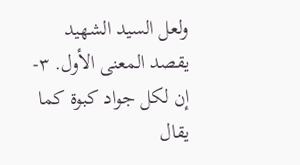ولعل السيد الشهيد يقصد المعنى الأول. ٣- إن لكل جواد كبوة كما يقال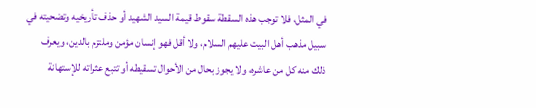في المثل، فلا توجب هذه السقطة سقوط قيمة السيد الشهيد أو حذف تأريخيه وتضحيته في سبيل مذهب أهل البيت عليهم السلام، ولا أقل فهو إنسان مؤمن وملتزم بالدين، ويعرف ذلك منه كل من عاشره، ولا يجوز بحال من الأحوال تسقيطه أو تتبع عثراته للإستهانة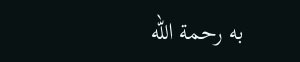به رحمة الله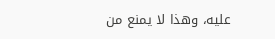عليه، وهذا لا يمنع من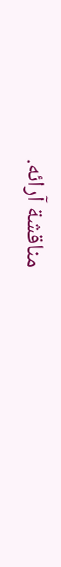مناقشة آرائه.